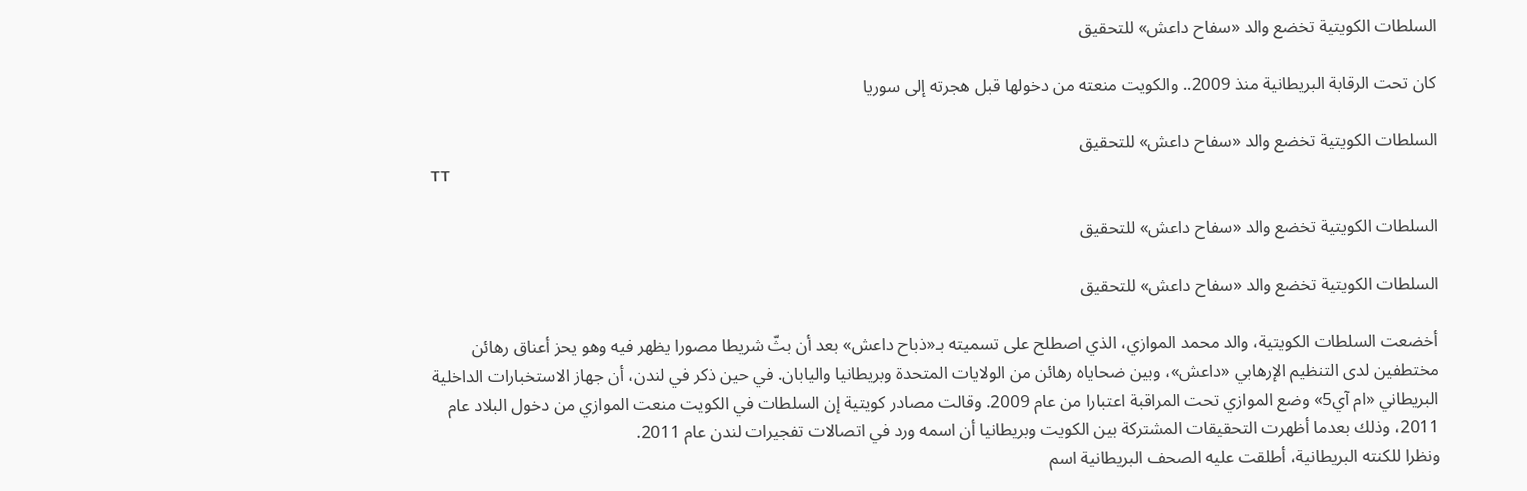السلطات الكويتية تخضع والد «سفاح داعش» للتحقيق

كان تحت الرقابة البريطانية منذ 2009.. والكويت منعته من دخولها قبل هجرته إلى سوريا

السلطات الكويتية تخضع والد «سفاح داعش» للتحقيق
TT

السلطات الكويتية تخضع والد «سفاح داعش» للتحقيق

السلطات الكويتية تخضع والد «سفاح داعش» للتحقيق

أخضعت السلطات الكويتية، والد محمد الموازي، الذي اصطلح على تسميته بـ«ذباح داعش» بعد أن بثّ شريطا مصورا يظهر فيه وهو يحز أعناق رهائن مختطفين لدى التنظيم الإرهابي «داعش»، وبين ضحاياه رهائن من الولايات المتحدة وبريطانيا واليابان. في حين ذكر في لندن، أن جهاز الاستخبارات الداخلية البريطاني «ام آي5» وضع الموازي تحت المراقبة اعتبارا من عام 2009. وقالت مصادر كويتية إن السلطات في الكويت منعت الموازي من دخول البلاد عام 2011، وذلك بعدما أظهرت التحقيقات المشتركة بين الكويت وبريطانيا أن اسمه ورد في اتصالات تفجيرات لندن عام 2011.
ونظرا للكنته البريطانية، أطلقت عليه الصحف البريطانية اسم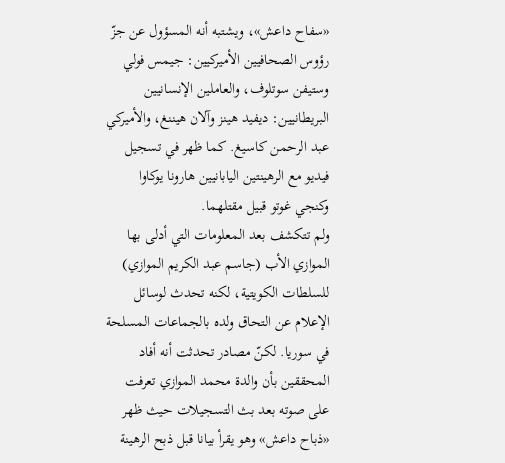«سفاح داعش»، ويشتبه أنه المسؤول عن جزّ رؤوس الصحافيين الأميركيين: جيمس فولي وستيفن سوتلوف، والعاملين الإنسانيين البريطانيين: ديفيد هينز وآلان هيننغ، والأميركي عبد الرحمن كاسيغ. كما ظهر في تسجيل فيديو مع الرهينتين اليابانيين هارونا يوكاوا وكنجي غوتو قبيل مقتلهما.
ولم تتكشف بعد المعلومات التي أدلى بها الموازي الأب (جاسم عبد الكريم الموازي) للسلطات الكويتية، لكنه تحدث لوسائل الإعلام عن التحاق ولده بالجماعات المسلحة في سوريا. لكنّ مصادر تحدثت أنه أفاد المحققين بأن والدة محمد الموازي تعرفت على صوته بعد بث التسجيلات حيث ظهر «ذباح داعش» وهو يقرأ بيانا قبل ذبح الرهينة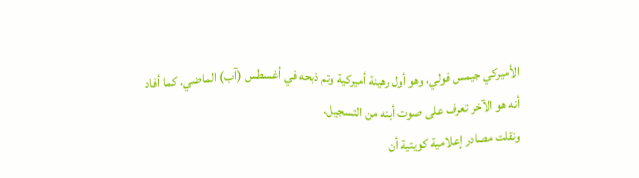الأميركي جيمس فولي، وهو أول رهينة أميركية وتم ذبحه في أغسطس (آب) الماضي. كما أفاد أنه هو الآخر تعرف على صوت أبنه من التسجيل.
ونقلت مصادر إعلامية كويتية أن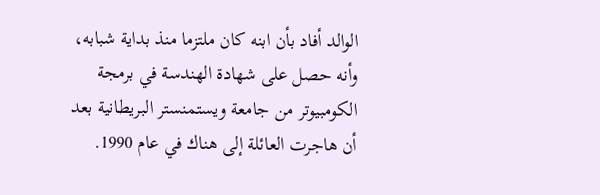الوالد أفاد بأن ابنه كان ملتزما منذ بداية شبابه، وأنه حصل على شهادة الهندسة في برمجة الكومبيوتر من جامعة ويستمنستر البريطانية بعد أن هاجرت العائلة إلى هناك في عام 1990.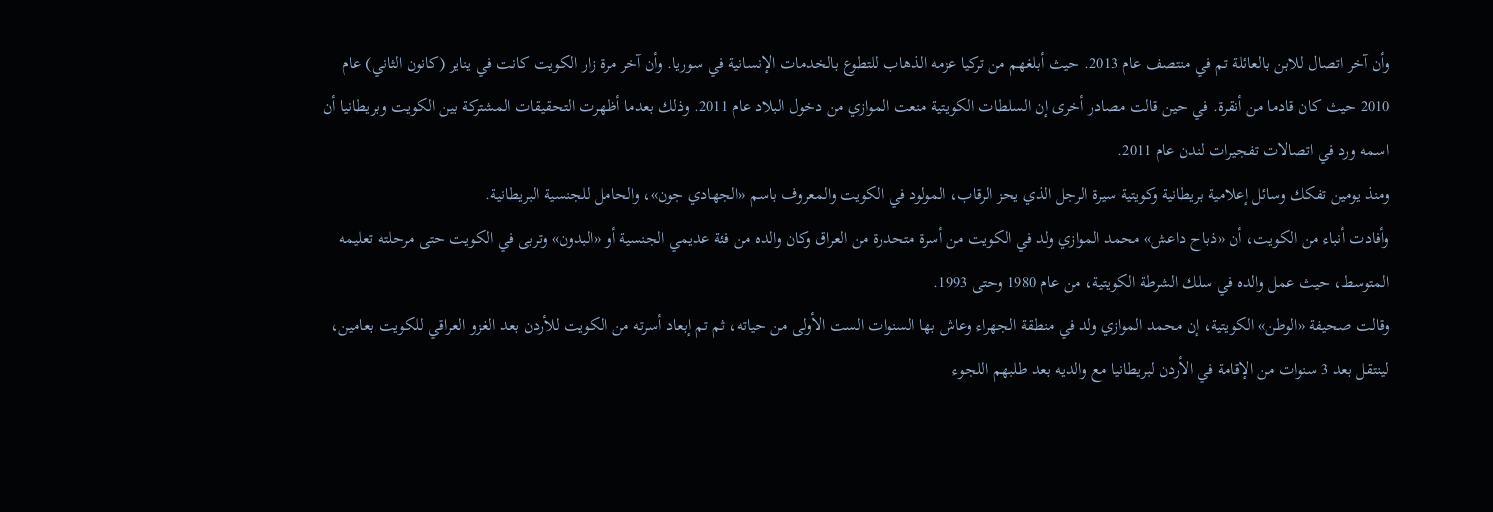وأن آخر اتصال للابن بالعائلة تم في منتصف عام 2013. حيث أبلغهم من تركيا عزمه الذهاب للتطوع بالخدمات الإنسانية في سوريا. وأن آخر مرة زار الكويت كانت في يناير (كانون الثاني) عام 2010 حيث كان قادما من أنقرة. في حين قالت مصادر أخرى إن السلطات الكويتية منعت الموازي من دخول البلاد عام 2011. وذلك بعدما أظهرت التحقيقات المشتركة بين الكويت وبريطانيا أن اسمه ورد في اتصالات تفجيرات لندن عام 2011.
ومنذ يومين تفكك وسائل إعلامية بريطانية وكويتية سيرة الرجل الذي يحز الرقاب، المولود في الكويت والمعروف باسم «الجهادي جون»، والحامل للجنسية البريطانية.
وأفادت أنباء من الكويت، أن «ذباح داعش» محمد الموازي ولد في الكويت من أسرة متحدرة من العراق وكان والده من فئة عديمي الجنسية أو «البدون» وتربى في الكويت حتى مرحلته تعليمه المتوسط، حيث عمل والده في سلك الشرطة الكويتية، من عام 1980 وحتى 1993.
وقالت صحيفة «الوطن» الكويتية، إن محمد الموازي ولد في منطقة الجهراء وعاش بها السنوات الست الأولى من حياته، ثم تم إبعاد أسرته من الكويت للأردن بعد الغزو العراقي للكويت بعامين، لينتقل بعد 3 سنوات من الإقامة في الأردن لبريطانيا مع والديه بعد طلبهم اللجوء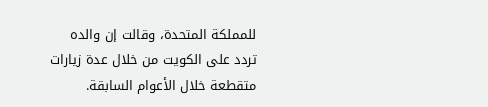للمملكة المتحدة، وقالت إن والده تردد على الكويت من خلال عدة زيارات متقطعة خلال الأعوام السابقة.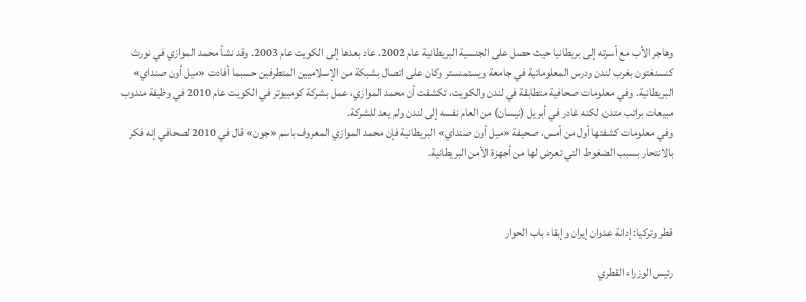وهاجر الأب مع أسرته إلى بريطانيا حيث حصل على الجنسية البريطانية عام 2002. عاد بعدها إلى الكويت عام 2003. وقد نشأ محمد الموازي في نورث كنسنغتون بغرب لندن ودرس المعلوماتية في جامعة ويستمنستر وكان على اتصال بشبكة من الإسلاميين المتطرفين حسبما أفادت «ميل أون صنداي» البريطانية. وفي معلومات صحافية متطابقة في لندن والكويت، تكشفت أن محمد الموازي، عمل بشركة كومبيوتر في الكويت عام 2010 في وظيفة مندوب مبيعات براتب متدن، لكنه غادر في أبريل (نيسان) من العام نفسه إلى لندن ولم يعد للشركة.
وفي معلومات كشفتها أول من أمس، صحيفة «ميل أون صنداي» البريطانية فإن محمد الموازي المعروف باسم «جون» قال في 2010 لصحافي إنه فكر بالانتحار بسبب الضغوط التي تعرض لها من أجهزة الأمن البريطانية.



قطر وتركيا: إدانة عدوان إيران وإبقاء باب الحوار

رئيس الوزراء القطري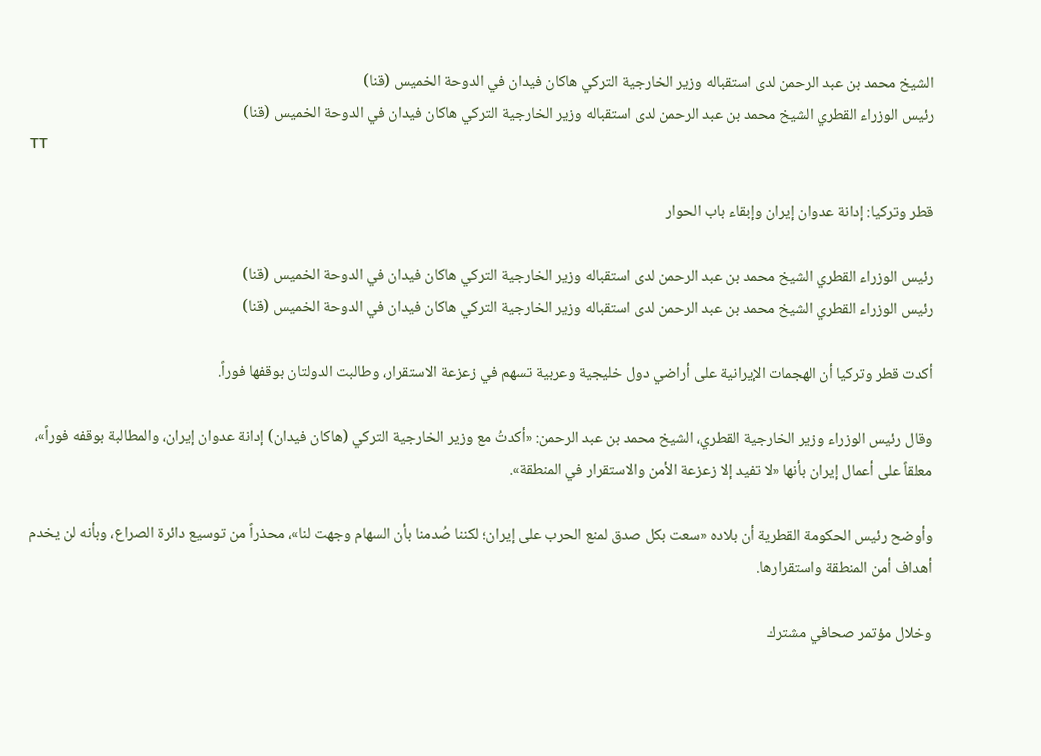الشيخ محمد بن عبد الرحمن لدى استقباله وزير الخارجية التركي هاكان فيدان في الدوحة الخميس (قنا)
رئيس الوزراء القطري الشيخ محمد بن عبد الرحمن لدى استقباله وزير الخارجية التركي هاكان فيدان في الدوحة الخميس (قنا)
TT

قطر وتركيا: إدانة عدوان إيران وإبقاء باب الحوار

رئيس الوزراء القطري الشيخ محمد بن عبد الرحمن لدى استقباله وزير الخارجية التركي هاكان فيدان في الدوحة الخميس (قنا)
رئيس الوزراء القطري الشيخ محمد بن عبد الرحمن لدى استقباله وزير الخارجية التركي هاكان فيدان في الدوحة الخميس (قنا)

أكدت قطر وتركيا أن الهجمات الإيرانية على أراضي دول خليجية وعربية تسهم في زعزعة الاستقرار، وطالبت الدولتان بوقفها فوراً.

وقال رئيس الوزراء وزير الخارجية القطري، الشيخ محمد بن عبد الرحمن: «أكدتُ مع وزير الخارجية التركي (هاكان فيدان) إدانة عدوان إيران، والمطالبة بوقفه فوراً»، معلقاً على أعمال إيران بأنها «لا تفيد إلا زعزعة الأمن والاستقرار في المنطقة».

وأوضح رئيس الحكومة القطرية أن بلاده «سعت بكل صدق لمنع الحرب على إيران؛ لكننا صُدمنا بأن السهام وجهت لنا»، محذراً من توسيع دائرة الصراع، وبأنه لن يخدم أهداف أمن المنطقة واستقرارها.

وخلال مؤتمر صحافي مشترك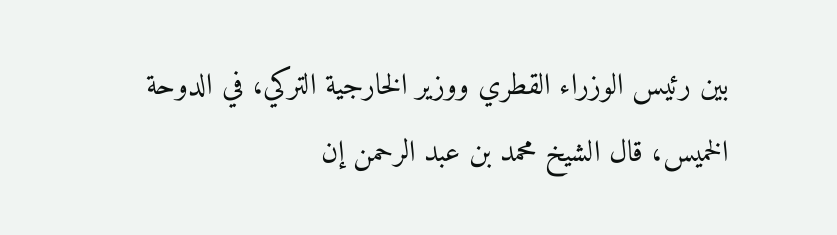بين رئيس الوزراء القطري ووزير الخارجية التركي، في الدوحة الخميس، قال الشيخ محمد بن عبد الرحمن إن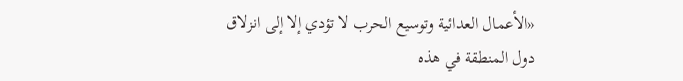«الأعمال العدائية وتوسيع الحرب لا تؤدي إلا إلى انزلاق دول المنطقة في هذه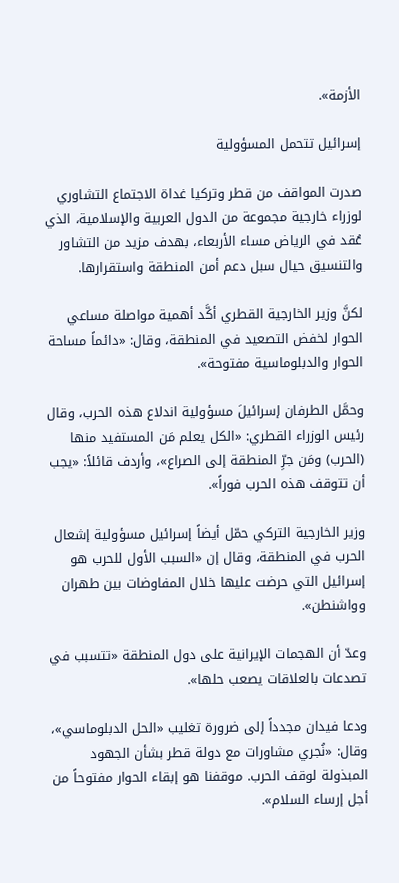الأزمة».

إسرائيل تتحمل المسؤولية

صدرت المواقف من قطر وتركيا غداة الاجتماع التشاوري لوزراء خارجية مجموعة من الدول العربية والإسلامية، الذي عُقد في الرياض مساء الأربعاء، بهدف مزيد من التشاور والتنسيق حيال سبل دعم أمن المنطقة واستقرارها.

لكنَّ وزير الخارجية القطري أكَّد أهمية مواصلة مساعي الحوار لخفض التصعيد في المنطقة، وقال: «دائماً مساحة الحوار والدبلوماسية مفتوحة».

وحمَّل الطرفان إسرائيلَ مسؤولية اندلاع هذه الحرب، وقال رئيس الوزراء القطري: «الكل يعلم مَن المستفيد منها (الحرب) ومَن جرِّ المنطقة إلى الصراع»، وأردف قائلاً: «يجب أن تتوقف هذه الحرب فوراً».

وزير الخارجية التركي حمّل أيضاً إسرائيل مسؤولية إشعال الحرب في المنطقة، وقال إن «السبب الأول للحرب هو إسرائيل التي حرضت عليها خلال المفاوضات بين طهران وواشنطن».

وعدّ أن الهجمات الإيرانية على دول المنطقة «تتسبب في تصدعات بالعلاقات يصعب حلها».

ودعا فيدان مجدداً إلى ضرورة تغليب «الحل الدبلوماسي»، وقال: «نُجري مشاورات مع دولة قطر بشأن الجهود المبذولة لوقف الحرب. موقفنا هو إبقاء الحوار مفتوحاً من أجل إرساء السلام».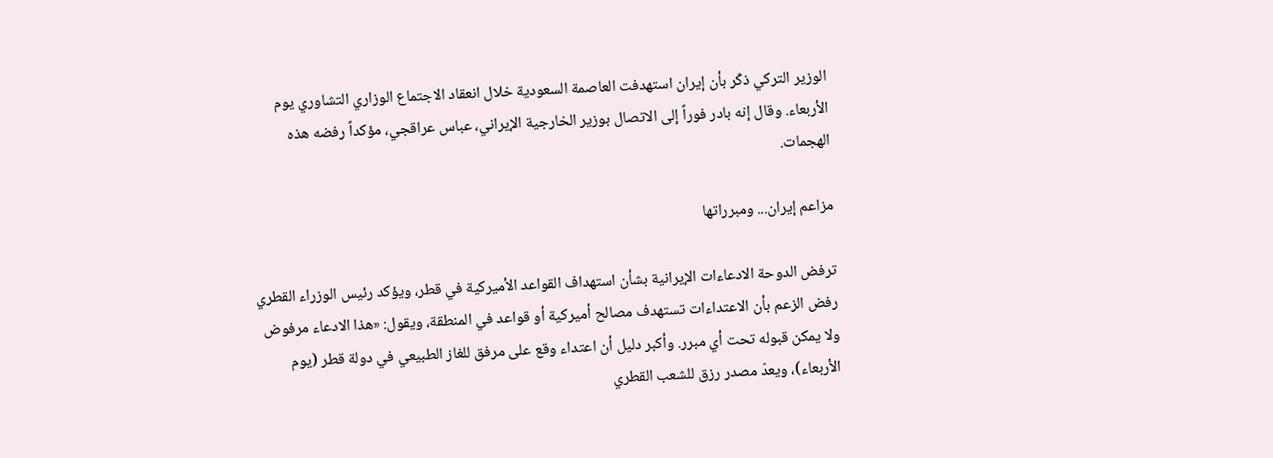الوزير التركي ذكّر بأن إيران استهدفت العاصمة السعودية خلال انعقاد الاجتماع الوزاري التشاوري يوم الأربعاء. وقال إنه بادر فوراً إلى الاتصال بوزير الخارجية الإيراني، عباس عراقجي، مؤكداً رفضه هذه الهجمات.

مزاعم إيران... ومبرراتها

ترفض الدوحة الادعاءات الإيرانية بشأن استهداف القواعد الأميركية في قطر، ويؤكد رئيس الوزراء القطري رفض الزعم بأن الاعتداءات تستهدف مصالح أميركية أو قواعد في المنطقة، ويقول: «هذا الادعاء مرفوض ولا يمكن قبوله تحت أي مبرر. وأكبر دليل أن اعتداء وقع على مرفق للغاز الطبيعي في دولة قطر (يوم الأربعاء)، ويعدّ مصدر رزق للشعب القطري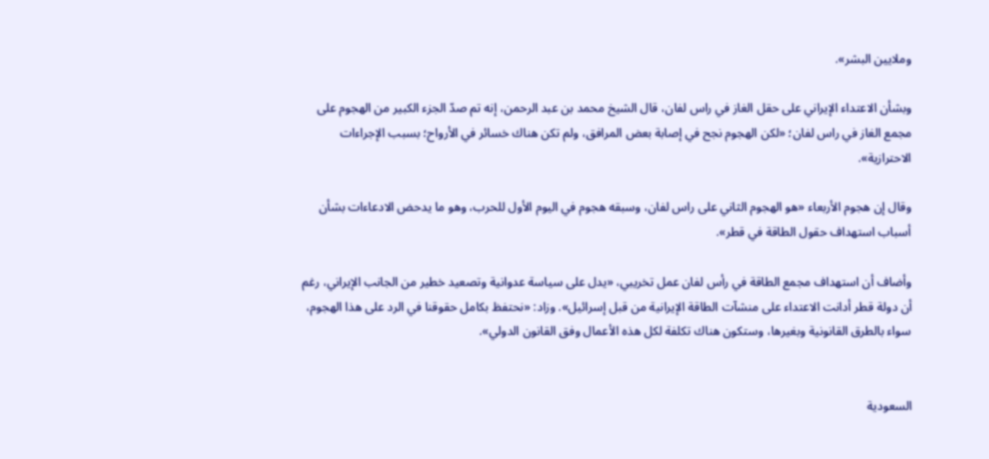وملايين البشر».

وبشأن الاعتداء الإيراني على حقل الغاز في راس لفان، قال الشيخ محمد بن عبد الرحمن، إنه تم صدّ الجزء الكبير من الهجوم على مجمع الغاز في راس لفان؛ «لكن الهجوم نجح في إصابة بعض المرافق، ولم تكن هناك خسائر في الأرواح؛ بسبب الإجراءات الاحترازية».

وقال إن هجوم الأربعاء «هو الهجوم الثاني على راس لفان، وسبقه هجوم في اليوم الأول للحرب، وهو ما يدحض الادعاءات بشأن أسباب استهداف حقول الطاقة في قطر».

وأضاف أن استهداف مجمع الطاقة في رأس لفان عمل تخريبي، «يدل على سياسة عدوانية وتصعيد خطير من الجانب الإيراني، رغم أن دولة قطر أدانت الاعتداء على منشآت الطاقة الإيرانية من قبل إسرائيل». وزاد: «نحتفظ بكامل حقوقنا في الرد على هذا الهجوم، سواء بالطرق القانونية وبغيرها، وستكون هناك تكلفة لكل هذه الأعمال وفق القانون الدولي».


السعودية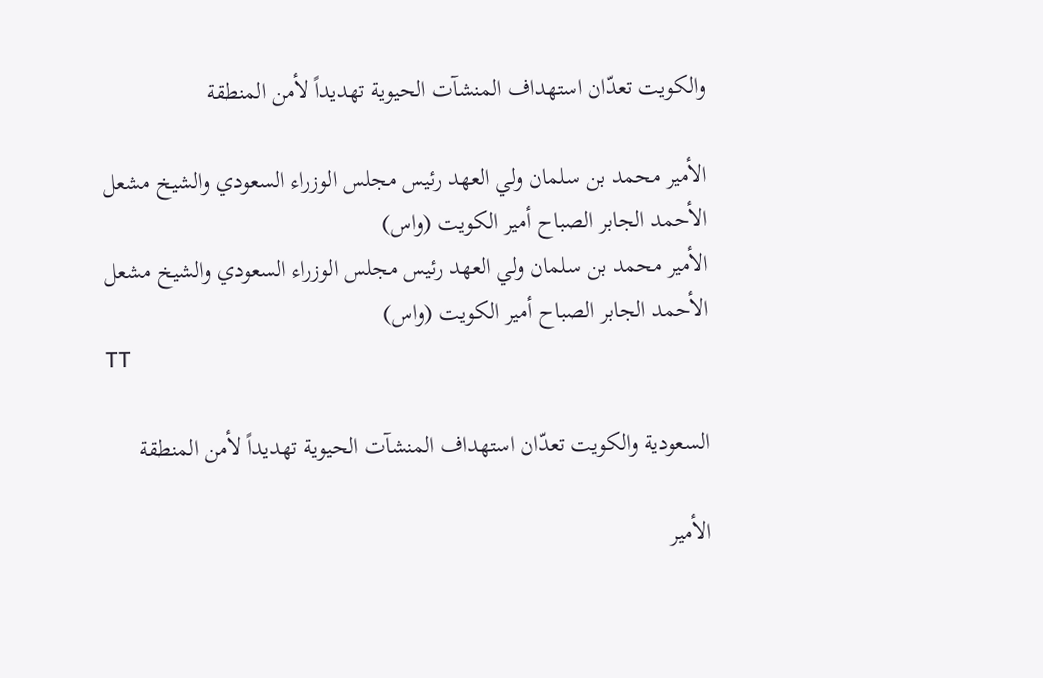والكويت تعدّان استهداف المنشآت الحيوية تهديداً لأمن المنطقة

الأمير محمد بن سلمان ولي العهد رئيس مجلس الوزراء السعودي والشيخ مشعل الأحمد الجابر الصباح أمير الكويت (واس)
الأمير محمد بن سلمان ولي العهد رئيس مجلس الوزراء السعودي والشيخ مشعل الأحمد الجابر الصباح أمير الكويت (واس)
TT

السعودية والكويت تعدّان استهداف المنشآت الحيوية تهديداً لأمن المنطقة

الأمير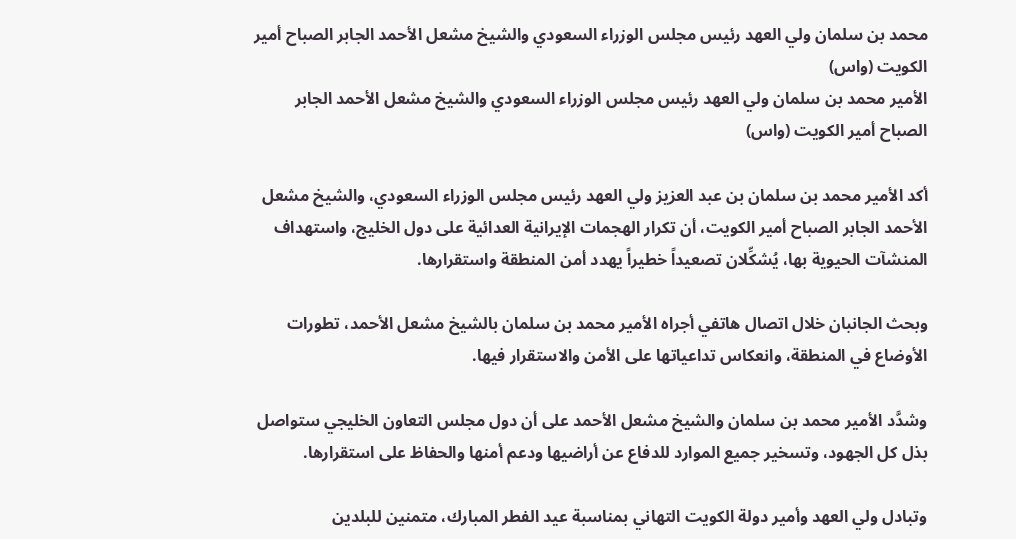محمد بن سلمان ولي العهد رئيس مجلس الوزراء السعودي والشيخ مشعل الأحمد الجابر الصباح أمير الكويت (واس)
الأمير محمد بن سلمان ولي العهد رئيس مجلس الوزراء السعودي والشيخ مشعل الأحمد الجابر الصباح أمير الكويت (واس)

أكد الأمير محمد بن سلمان بن عبد العزيز ولي العهد رئيس مجلس الوزراء السعودي، والشيخ مشعل الأحمد الجابر الصباح أمير الكويت، أن تكرار الهجمات الإيرانية العدائية على دول الخليج، واستهداف المنشآت الحيوية بها، يُشكِّلان تصعيداً خطيراً يهدد أمن المنطقة واستقرارها.

وبحث الجانبان خلال اتصال هاتفي أجراه الأمير محمد بن سلمان بالشيخ مشعل الأحمد، تطورات الأوضاع في المنطقة، وانعكاس تداعياتها على الأمن والاستقرار فيها.

وشدَّد الأمير محمد بن سلمان والشيخ مشعل الأحمد على أن دول مجلس التعاون الخليجي ستواصل بذل كل الجهود، وتسخير جميع الموارد للدفاع عن أراضيها ودعم أمنها والحفاظ على استقرارها.

وتبادل ولي العهد وأمير دولة الكويت التهاني بمناسبة عيد الفطر المبارك، متمنين للبلدين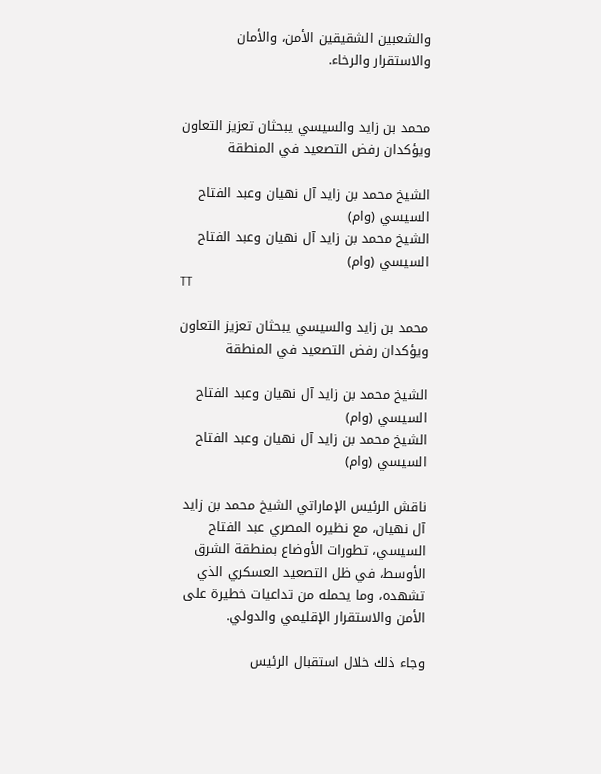والشعبين الشقيقين الأمن، والأمان والاستقرار والرخاء.


محمد بن زايد والسيسي يبحثان تعزيز التعاون ويؤكدان رفض التصعيد في المنطقة

الشيخ محمد بن زايد آل نهيان وعبد الفتاح السيسي (وام)
الشيخ محمد بن زايد آل نهيان وعبد الفتاح السيسي (وام)
TT

محمد بن زايد والسيسي يبحثان تعزيز التعاون ويؤكدان رفض التصعيد في المنطقة

الشيخ محمد بن زايد آل نهيان وعبد الفتاح السيسي (وام)
الشيخ محمد بن زايد آل نهيان وعبد الفتاح السيسي (وام)

ناقش الرئيس الإماراتي الشيخ محمد بن زايد آل نهيان، مع نظيره المصري عبد الفتاح السيسي، تطورات الأوضاع بمنطقة الشرق الأوسط، في ظل التصعيد العسكري الذي تشهده، وما يحمله من تداعيات خطيرة على الأمن والاستقرار الإقليمي والدولي.

وجاء ذلك خلال استقبال الرئيس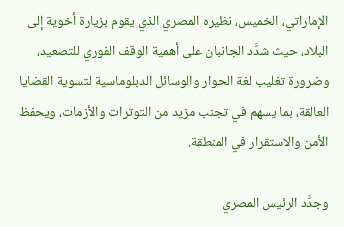الإماراتي، الخميس، نظيره المصري الذي يقوم بزيارة أخوية إلى البلاد، حيث شدَّد الجانبان على أهمية الوقف الفوري للتصعيد، وضرورة تغليب لغة الحوار والوسائل الدبلوماسية لتسوية القضايا العالقة، بما يسهم في تجنب مزيد من التوترات والأزمات، ويحفظ الأمن والاستقرار في المنطقة.

وجدَّد الرئيس المصري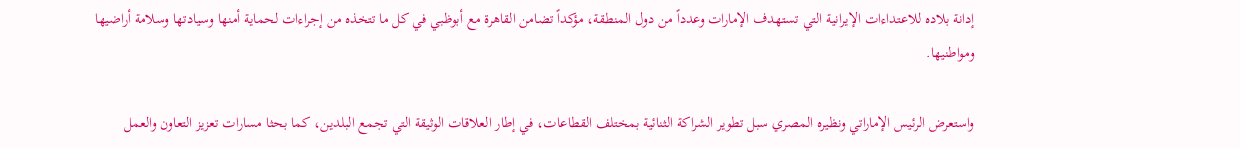إدانة بلاده للاعتداءات الإيرانية التي تستهدف الإمارات وعدداً من دول المنطقة، مؤكداً تضامن القاهرة مع أبوظبي في كل ما تتخذه من إجراءات لحماية أمنها وسيادتها وسلامة أراضيها ومواطنيها.

واستعرض الرئيس الإماراتي ونظيره المصري سبل تطوير الشراكة الثنائية بمختلف القطاعات، في إطار العلاقات الوثيقة التي تجمع البلدين، كما بحثا مسارات تعزيز التعاون والعمل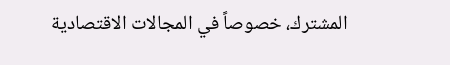المشترك، خصوصاً في المجالات الاقتصادية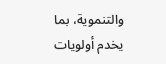والتنموية، بما يخدم أولويات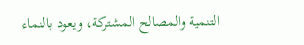التنمية والمصالح المشتركة، ويعود بالنماء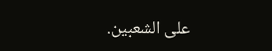على الشعبين.